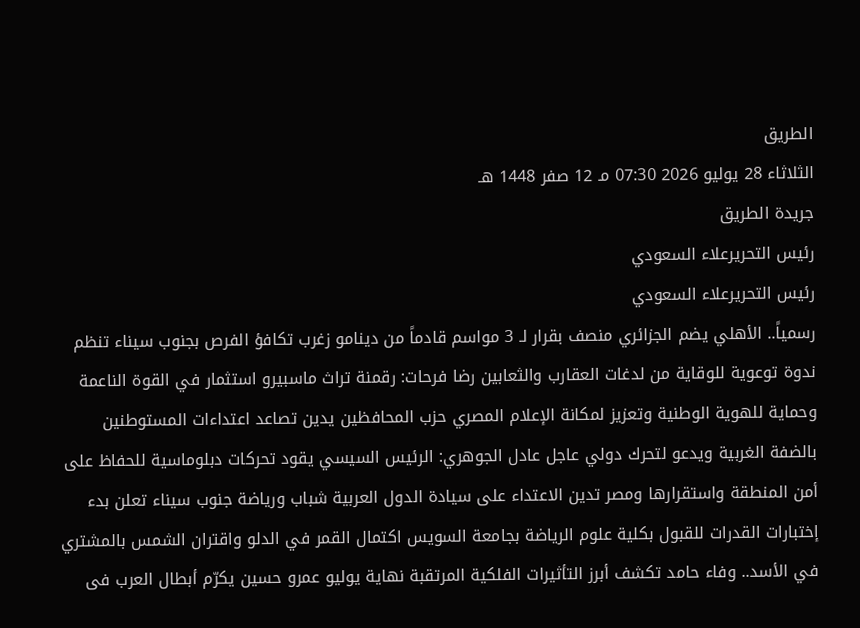الطريق
الثلاثاء 28 يوليو 2026 07:30 مـ 12 صفر 1448 هـ
جريدة الطريق
رئيس التحريرعلاء السعودي
رئيس التحريرعلاء السعودي
رسمياً.. الأهلي يضم الجزائري منصف بقرار لـ 3 مواسم قادماً من دينامو زغرب تكافؤ الفرص بجنوب سيناء تنظم ندوة توعوية للوقاية من لدغات العقارب والثعابين رضا فرحات: رقمنة تراث ماسبيرو استثمار في القوة الناعمة وحماية للهوية الوطنية وتعزيز لمكانة الإعلام المصري حزب المحافظين يدين تصاعد اعتداءات المستوطنين بالضفة الغربية ويدعو لتحرك دولي عاجل عادل الجوهري: الرئيس السيسي يقود تحركات دبلوماسية للحفاظ على أمن المنطقة واستقرارها ومصر تدين الاعتداء على سيادة الدول العربية شباب ورياضة جنوب سيناء تعلن بدء إختبارات القدرات للقبول بكلية علوم الرياضة بجامعة السويس اكتمال القمر في الدلو واقتران الشمس بالمشتري في الأسد.. وفاء حامد تكشف أبرز التأثيرات الفلكية المرتقبة نهاية يوليو عمرو حسين يكرّم أبطال العرب فى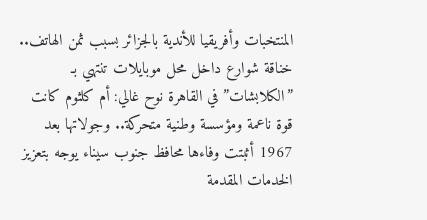المنتخبات وأفريقيا للأندية بالجزائر بسبب ثمن الهاتف.. خناقة شوارع داخل محل موبايلات تنتهي بـ ”الكلابشات” في القاهرة نوح غالي: أم كلثوم كانت قوة ناعمة ومؤسسة وطنية متحركة.. وجولاتها بعد 1967 أثبتت وفاءها محافظ جنوب سيناء يوجه بتعزيز الخدمات المقدمة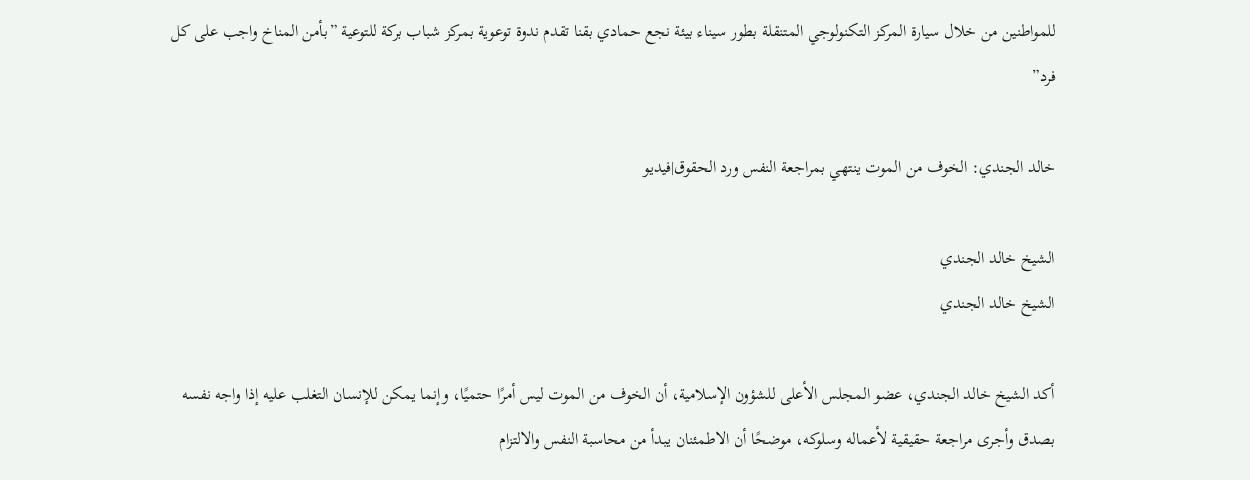للمواطنين من خلال سيارة المركز التكنولوجي المتنقلة بطور سيناء بيئة نجع حمادي بقنا تقدم ندوة توعوية بمركز شباب بركة للتوعية ”بأمن المناخ واجب على كل فرد”

خالد الجندي: الخوف من الموت ينتهي بمراجعة النفس ورد الحقوق|فيديو

الشيخ خالد الجندي
الشيخ خالد الجندي

أكد الشيخ خالد الجندي، عضو المجلس الأعلى للشؤون الإسلامية، أن الخوف من الموت ليس أمرًا حتميًا، وإنما يمكن للإنسان التغلب عليه إذا واجه نفسه بصدق وأجرى مراجعة حقيقية لأعماله وسلوكه، موضحًا أن الاطمئنان يبدأ من محاسبة النفس والالتزام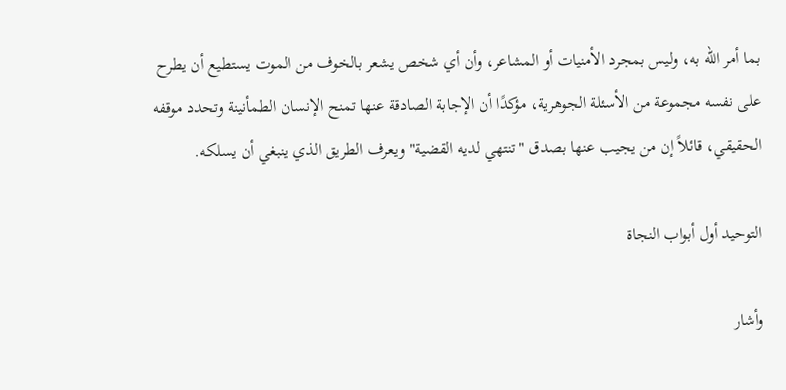بما أمر الله به، وليس بمجرد الأمنيات أو المشاعر، وأن أي شخص يشعر بالخوف من الموت يستطيع أن يطرح على نفسه مجموعة من الأسئلة الجوهرية، مؤكدًا أن الإجابة الصادقة عنها تمنح الإنسان الطمأنينة وتحدد موقفه الحقيقي، قائلاً إن من يجيب عنها بصدق "تنتهي لديه القضية" ويعرف الطريق الذي ينبغي أن يسلكه.

التوحيد أول أبواب النجاة

وأشار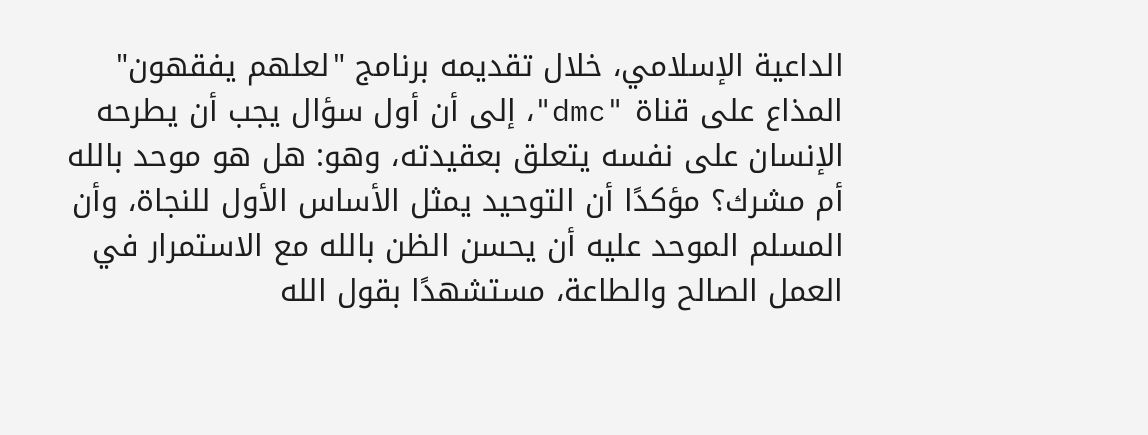الداعية الإسلامي، خلال تقديمه برنامج "لعلهم يفقهون" المذاع على قناة "dmc"، إلى أن أول سؤال يجب أن يطرحه الإنسان على نفسه يتعلق بعقيدته، وهو: هل هو موحد بالله أم مشرك؟ مؤكدًا أن التوحيد يمثل الأساس الأول للنجاة، وأن المسلم الموحد عليه أن يحسن الظن بالله مع الاستمرار في العمل الصالح والطاعة، مستشهدًا بقول الله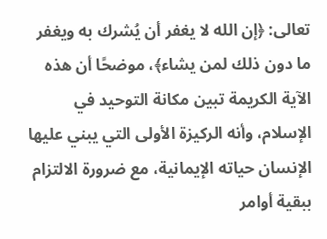تعالى: ﴿إن الله لا يغفر أن يُشرك به ويغفر ما دون ذلك لمن يشاء﴾، موضحًا أن هذه الآية الكريمة تبين مكانة التوحيد في الإسلام، وأنه الركيزة الأولى التي يبني عليها الإنسان حياته الإيمانية، مع ضرورة الالتزام ببقية أوامر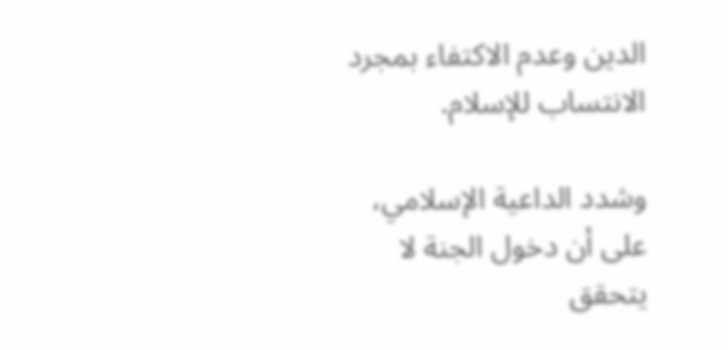الدين وعدم الاكتفاء بمجرد الانتساب للإسلام.

وشدد الداعية الإسلامي، على أن دخول الجنة لا يتحقق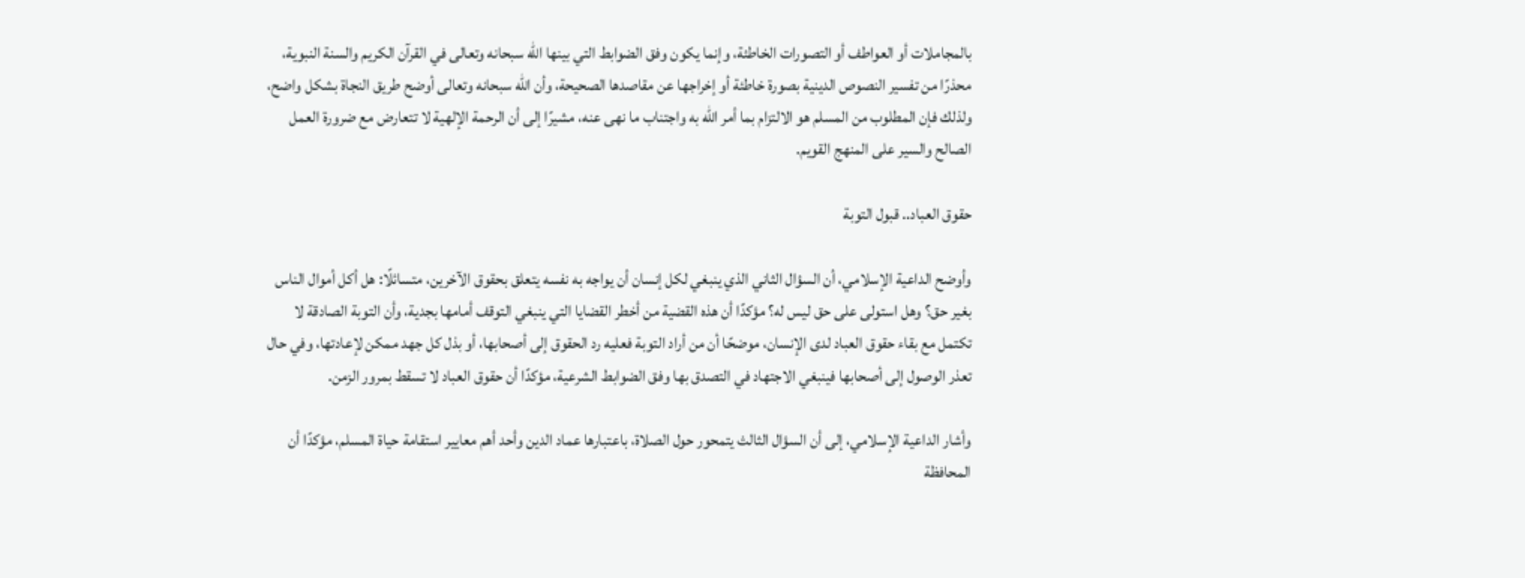بالمجاملات أو العواطف أو التصورات الخاطئة، وإنما يكون وفق الضوابط التي بينها الله سبحانه وتعالى في القرآن الكريم والسنة النبوية، محذرًا من تفسير النصوص الدينية بصورة خاطئة أو إخراجها عن مقاصدها الصحيحة، وأن الله سبحانه وتعالى أوضح طريق النجاة بشكل واضح، ولذلك فإن المطلوب من المسلم هو الالتزام بما أمر الله به واجتناب ما نهى عنه، مشيرًا إلى أن الرحمة الإلهية لا تتعارض مع ضرورة العمل الصالح والسير على المنهج القويم.

حقوق العباد.. قبول التوبة

وأوضح الداعية الإسلامي، أن السؤال الثاني الذي ينبغي لكل إنسان أن يواجه به نفسه يتعلق بحقوق الآخرين، متسائلًا: هل أكل أموال الناس بغير حق؟ وهل استولى على حق ليس له؟ مؤكدًا أن هذه القضية من أخطر القضايا التي ينبغي التوقف أمامها بجدية، وأن التوبة الصادقة لا تكتمل مع بقاء حقوق العباد لدى الإنسان، موضحًا أن من أراد التوبة فعليه رد الحقوق إلى أصحابها، أو بذل كل جهد ممكن لإعادتها، وفي حال تعذر الوصول إلى أصحابها فينبغي الاجتهاد في التصدق بها وفق الضوابط الشرعية، مؤكدًا أن حقوق العباد لا تسقط بمرور الزمن.

وأشار الداعية الإسلامي، إلى أن السؤال الثالث يتمحور حول الصلاة، باعتبارها عماد الدين وأحد أهم معايير استقامة حياة المسلم، مؤكدًا أن المحافظة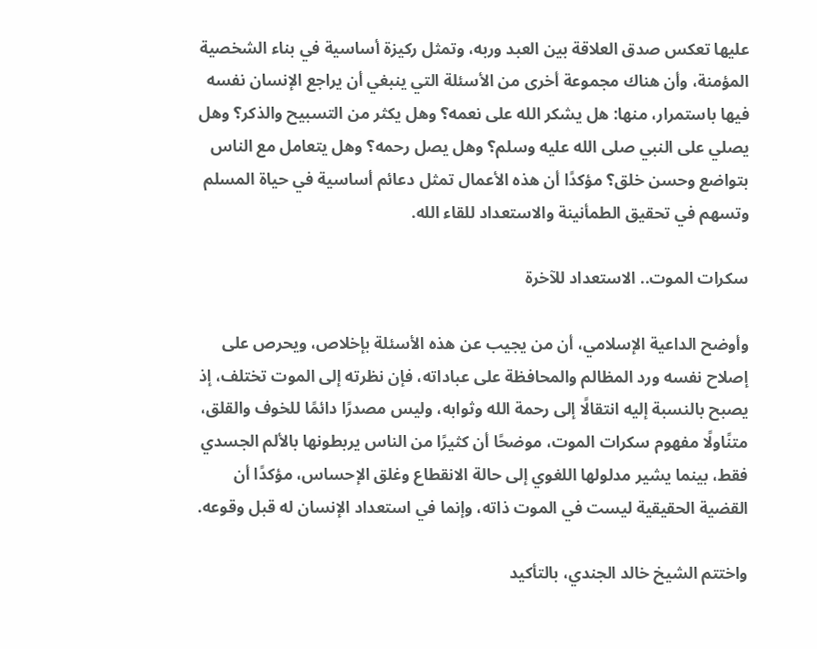عليها تعكس صدق العلاقة بين العبد وربه، وتمثل ركيزة أساسية في بناء الشخصية المؤمنة، وأن هناك مجموعة أخرى من الأسئلة التي ينبغي أن يراجع الإنسان نفسه فيها باستمرار، منها: هل يشكر الله على نعمه؟ وهل يكثر من التسبيح والذكر؟ وهل يصلي على النبي صلى الله عليه وسلم؟ وهل يصل رحمه؟ وهل يتعامل مع الناس بتواضع وحسن خلق؟ مؤكدًا أن هذه الأعمال تمثل دعائم أساسية في حياة المسلم وتسهم في تحقيق الطمأنينة والاستعداد للقاء الله.

سكرات الموت.. الاستعداد للآخرة

وأوضح الداعية الإسلامي، أن من يجيب عن هذه الأسئلة بإخلاص، ويحرص على إصلاح نفسه ورد المظالم والمحافظة على عباداته، فإن نظرته إلى الموت تختلف، إذ يصبح بالنسبة إليه انتقالًا إلى رحمة الله وثوابه، وليس مصدرًا دائمًا للخوف والقلق، متنًاولًا مفهوم سكرات الموت، موضحًا أن كثيرًا من الناس يربطونها بالألم الجسدي فقط، بينما يشير مدلولها اللغوي إلى حالة الانقطاع وغلق الإحساس، مؤكدًا أن القضية الحقيقية ليست في الموت ذاته، وإنما في استعداد الإنسان له قبل وقوعه.

واختتم الشيخ خالد الجندي، بالتأكيد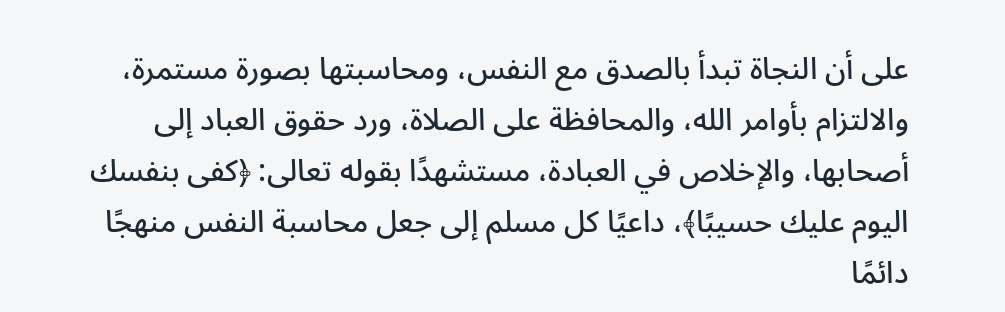على أن النجاة تبدأ بالصدق مع النفس، ومحاسبتها بصورة مستمرة، والالتزام بأوامر الله، والمحافظة على الصلاة، ورد حقوق العباد إلى أصحابها، والإخلاص في العبادة، مستشهدًا بقوله تعالى: ﴿كفى بنفسك اليوم عليك حسيبًا﴾، داعيًا كل مسلم إلى جعل محاسبة النفس منهجًا دائمًا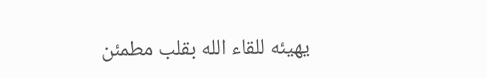يهيئه للقاء الله بقلب مطمئن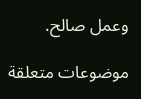وعمل صالح.

موضوعات متعلقة